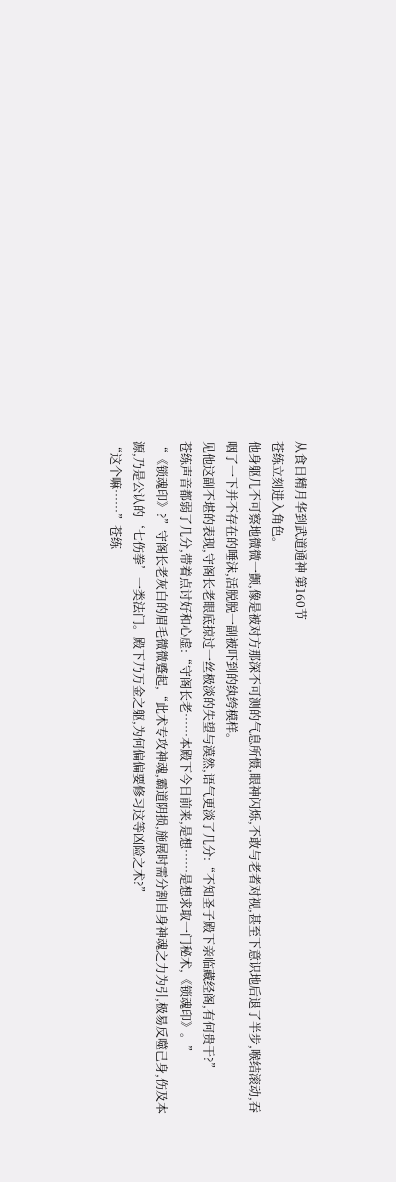从食日精月华到武道通神 第160节
苍练立刻进入角色。
他身躯几不可察地微微一颤,像是被对方那深不可测的气息所慑,眼神闪烁,不敢与老者对视,甚至下意识地后退了半步,喉结滚动,吞咽了一下并不存在的唾沫,活脱脱一副被吓到的纨绔模样。
见他这副不堪的表现,守阁长老眼底掠过一丝极淡的失望与漠然,语气更淡了几分:“不知圣子殿下亲临藏经阁,有何贵干?”
苍练声音都弱了几分,带着点讨好和心虚:“守阁长老……本殿下今日前来,是想……是想求取一门秘术,《锁魂印》。”
“《锁魂印》?”守阁长老灰白的眉毛微微蹙起,“此术专攻神魂,霸道阴损,施展时需分割自身神魂之力为引,极易反噬己身,伤及本源,乃是公认的‘七伤拳’一类法门。殿下乃万金之躯,为何偏偏要修习这等凶险之术?”
“这个嘛……”苍练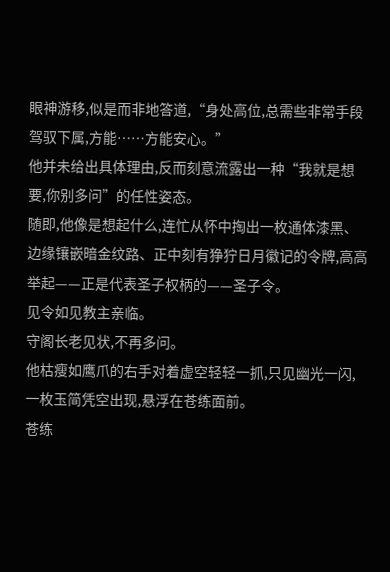眼神游移,似是而非地答道,“身处高位,总需些非常手段驾驭下属,方能……方能安心。”
他并未给出具体理由,反而刻意流露出一种“我就是想要,你别多问”的任性姿态。
随即,他像是想起什么,连忙从怀中掏出一枚通体漆黑、边缘镶嵌暗金纹路、正中刻有狰狞日月徽记的令牌,高高举起——正是代表圣子权柄的——圣子令。
见令如见教主亲临。
守阁长老见状,不再多问。
他枯瘦如鹰爪的右手对着虚空轻轻一抓,只见幽光一闪,一枚玉简凭空出现,悬浮在苍练面前。
苍练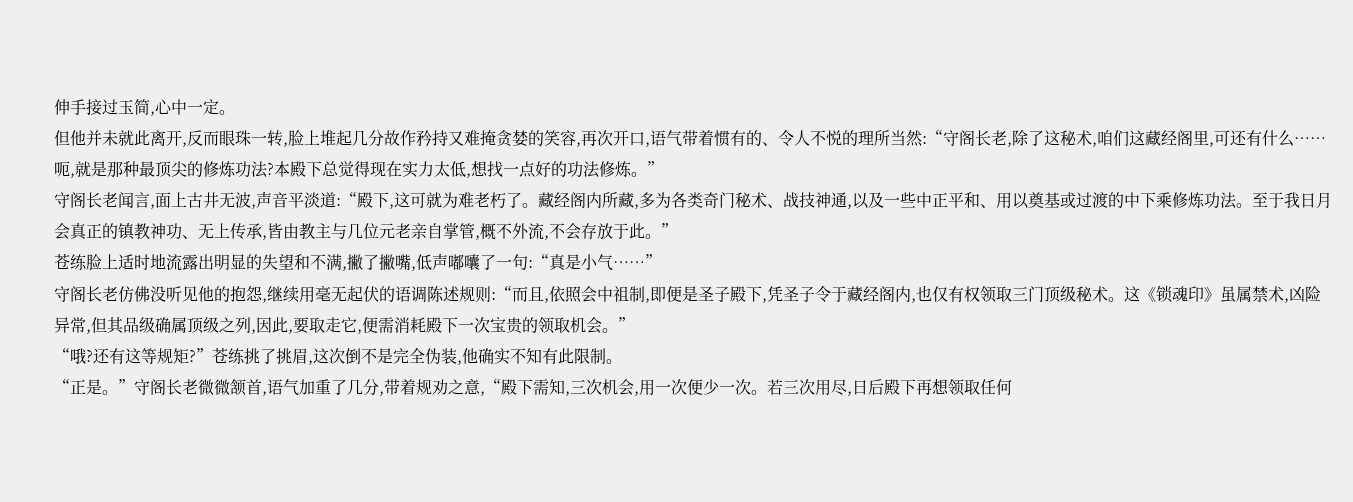伸手接过玉简,心中一定。
但他并未就此离开,反而眼珠一转,脸上堆起几分故作矜持又难掩贪婪的笑容,再次开口,语气带着惯有的、令人不悦的理所当然:“守阁长老,除了这秘术,咱们这藏经阁里,可还有什么……呃,就是那种最顶尖的修炼功法?本殿下总觉得现在实力太低,想找一点好的功法修炼。”
守阁长老闻言,面上古井无波,声音平淡道:“殿下,这可就为难老朽了。藏经阁内所藏,多为各类奇门秘术、战技神通,以及一些中正平和、用以奠基或过渡的中下乘修炼功法。至于我日月会真正的镇教神功、无上传承,皆由教主与几位元老亲自掌管,概不外流,不会存放于此。”
苍练脸上适时地流露出明显的失望和不满,撇了撇嘴,低声嘟囔了一句:“真是小气……”
守阁长老仿佛没听见他的抱怨,继续用毫无起伏的语调陈述规则:“而且,依照会中祖制,即便是圣子殿下,凭圣子令于藏经阁内,也仅有权领取三门顶级秘术。这《锁魂印》虽属禁术,凶险异常,但其品级确属顶级之列,因此,要取走它,便需消耗殿下一次宝贵的领取机会。”
“哦?还有这等规矩?”苍练挑了挑眉,这次倒不是完全伪装,他确实不知有此限制。
“正是。”守阁长老微微颔首,语气加重了几分,带着规劝之意,“殿下需知,三次机会,用一次便少一次。若三次用尽,日后殿下再想领取任何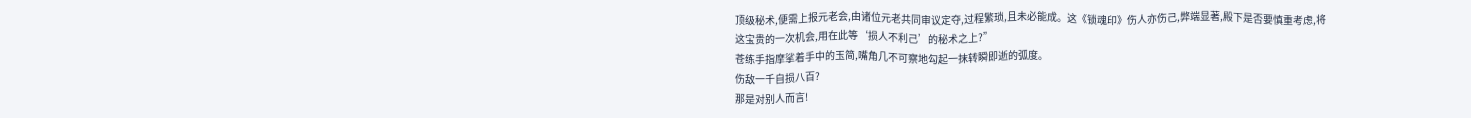顶级秘术,便需上报元老会,由诸位元老共同审议定夺,过程繁琐,且未必能成。这《锁魂印》伤人亦伤己,弊端显著,殿下是否要慎重考虑,将这宝贵的一次机会,用在此等‘损人不利己’的秘术之上?”
苍练手指摩挲着手中的玉简,嘴角几不可察地勾起一抹转瞬即逝的弧度。
伤敌一千自损八百?
那是对别人而言!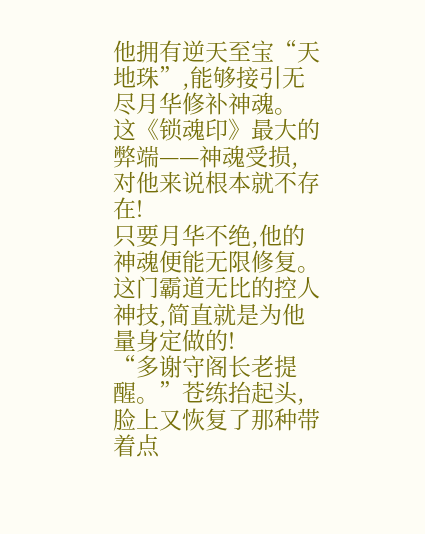他拥有逆天至宝“天地珠”,能够接引无尽月华修补神魂。
这《锁魂印》最大的弊端——神魂受损,对他来说根本就不存在!
只要月华不绝,他的神魂便能无限修复。
这门霸道无比的控人神技,简直就是为他量身定做的!
“多谢守阁长老提醒。”苍练抬起头,脸上又恢复了那种带着点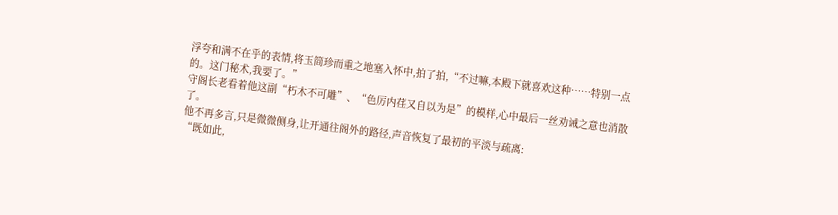浮夸和满不在乎的表情,将玉简珍而重之地塞入怀中,拍了拍,“不过嘛,本殿下就喜欢这种……特别一点的。这门秘术,我要了。”
守阁长老看着他这副“朽木不可雕”、“色厉内荏又自以为是”的模样,心中最后一丝劝诫之意也消散了。
他不再多言,只是微微侧身,让开通往阁外的路径,声音恢复了最初的平淡与疏离:
“既如此,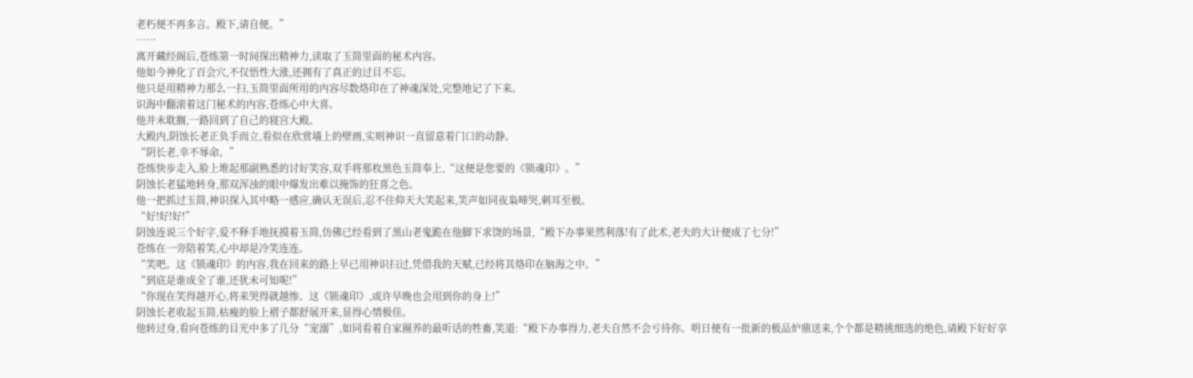老朽便不再多言。殿下,请自便。”
……
离开藏经阁后,苍练第一时间探出精神力,读取了玉简里面的秘术内容。
他如今神化了百会穴,不仅悟性大涨,还拥有了真正的过目不忘。
他只是用精神力那么一扫,玉简里面所用的内容尽数烙印在了神魂深处,完整地记了下来。
识海中翻滚着这门秘术的内容,苍练心中大喜。
他并未耽搁,一路回到了自己的寝宫大殿。
大殿内,阴蚀长老正负手而立,看似在欣赏墙上的壁画,实则神识一直留意着门口的动静。
“阴长老,幸不辱命。”
苍练快步走入,脸上堆起那副熟悉的讨好笑容,双手将那枚黑色玉简奉上,“这便是您要的《锁魂印》。”
阴蚀长老猛地转身,那双浑浊的眼中爆发出难以掩饰的狂喜之色。
他一把抓过玉简,神识探入其中略一感应,确认无误后,忍不住仰天大笑起来,笑声如同夜枭啼哭,刺耳至极。
“好!好!好!”
阴蚀连说三个好字,爱不释手地抚摸着玉简,仿佛已经看到了黑山老鬼跪在他脚下求饶的场景,“殿下办事果然利落!有了此术,老夫的大计便成了七分!”
苍练在一旁陪着笑,心中却是冷笑连连。
“笑吧。这《锁魂印》的内容,我在回来的路上早已用神识扫过,凭借我的天赋,已经将其烙印在脑海之中。”
“到底是谁成全了谁,还犹未可知呢!”
“你现在笑得越开心,将来哭得就越惨。这《锁魂印》,或许早晚也会用到你的身上!”
阴蚀长老收起玉简,枯瘦的脸上褶子都舒展开来,显得心情极佳。
他转过身,看向苍练的目光中多了几分“宠溺”,如同看着自家圈养的最听话的牲畜,笑道:“殿下办事得力,老夫自然不会亏待你。明日便有一批新的极品炉鼎送来,个个都是精挑细选的绝色,请殿下好好享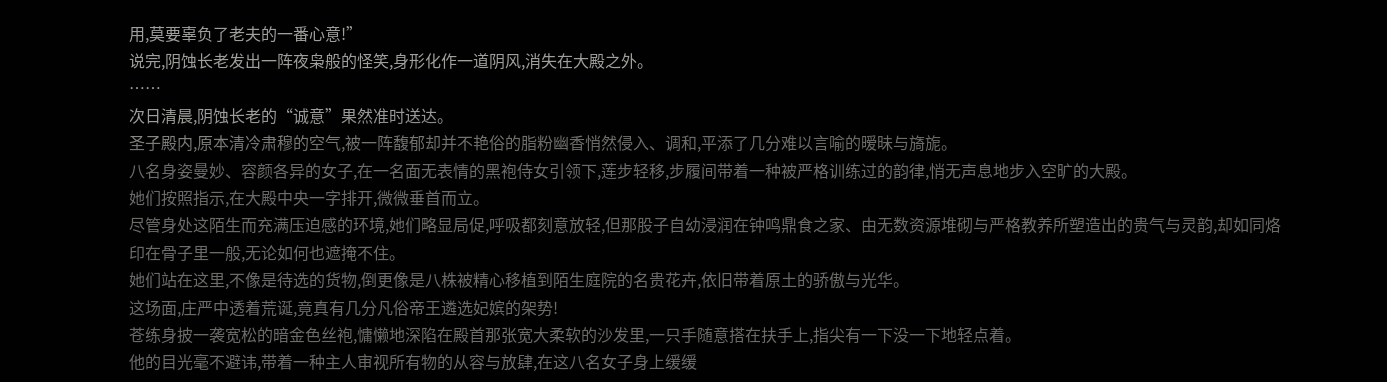用,莫要辜负了老夫的一番心意!”
说完,阴蚀长老发出一阵夜枭般的怪笑,身形化作一道阴风,消失在大殿之外。
……
次日清晨,阴蚀长老的“诚意”果然准时送达。
圣子殿内,原本清冷肃穆的空气,被一阵馥郁却并不艳俗的脂粉幽香悄然侵入、调和,平添了几分难以言喻的暧昧与旖旎。
八名身姿曼妙、容颜各异的女子,在一名面无表情的黑袍侍女引领下,莲步轻移,步履间带着一种被严格训练过的韵律,悄无声息地步入空旷的大殿。
她们按照指示,在大殿中央一字排开,微微垂首而立。
尽管身处这陌生而充满压迫感的环境,她们略显局促,呼吸都刻意放轻,但那股子自幼浸润在钟鸣鼎食之家、由无数资源堆砌与严格教养所塑造出的贵气与灵韵,却如同烙印在骨子里一般,无论如何也遮掩不住。
她们站在这里,不像是待选的货物,倒更像是八株被精心移植到陌生庭院的名贵花卉,依旧带着原土的骄傲与光华。
这场面,庄严中透着荒诞,竟真有几分凡俗帝王遴选妃嫔的架势!
苍练身披一袭宽松的暗金色丝袍,慵懒地深陷在殿首那张宽大柔软的沙发里,一只手随意搭在扶手上,指尖有一下没一下地轻点着。
他的目光毫不避讳,带着一种主人审视所有物的从容与放肆,在这八名女子身上缓缓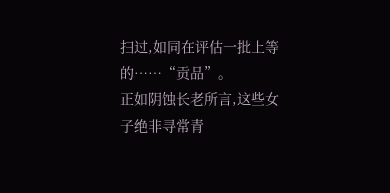扫过,如同在评估一批上等的……“贡品”。
正如阴蚀长老所言,这些女子绝非寻常青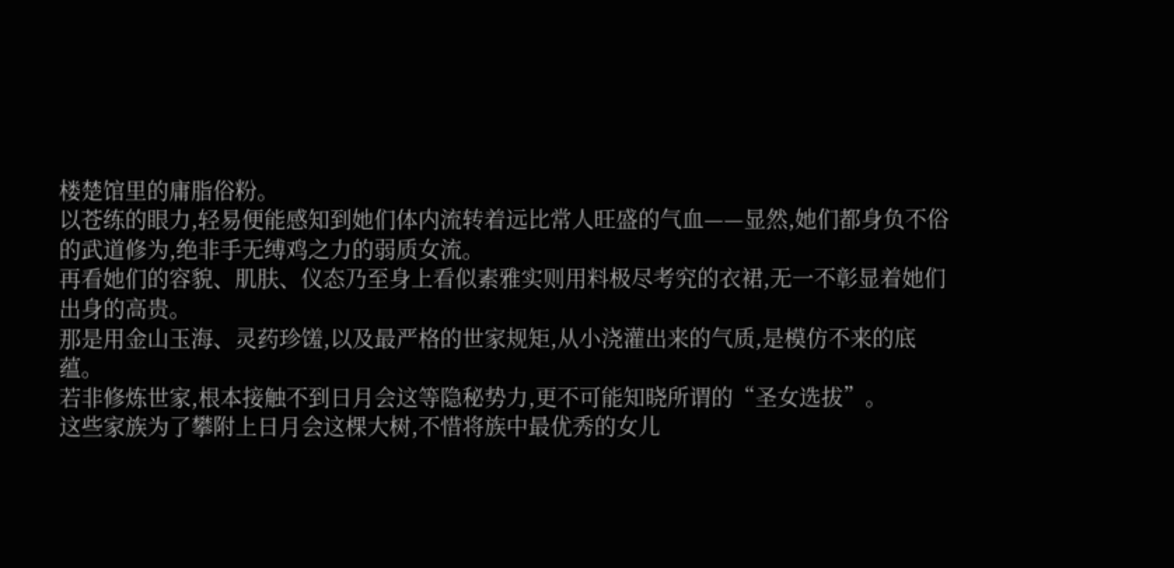楼楚馆里的庸脂俗粉。
以苍练的眼力,轻易便能感知到她们体内流转着远比常人旺盛的气血——显然,她们都身负不俗的武道修为,绝非手无缚鸡之力的弱质女流。
再看她们的容貌、肌肤、仪态乃至身上看似素雅实则用料极尽考究的衣裙,无一不彰显着她们出身的高贵。
那是用金山玉海、灵药珍馐,以及最严格的世家规矩,从小浇灌出来的气质,是模仿不来的底蕴。
若非修炼世家,根本接触不到日月会这等隐秘势力,更不可能知晓所谓的“圣女选拔”。
这些家族为了攀附上日月会这棵大树,不惜将族中最优秀的女儿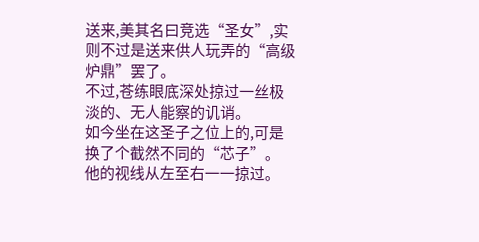送来,美其名曰竞选“圣女”,实则不过是送来供人玩弄的“高级炉鼎”罢了。
不过,苍练眼底深处掠过一丝极淡的、无人能察的讥诮。
如今坐在这圣子之位上的,可是换了个截然不同的“芯子”。
他的视线从左至右一一掠过。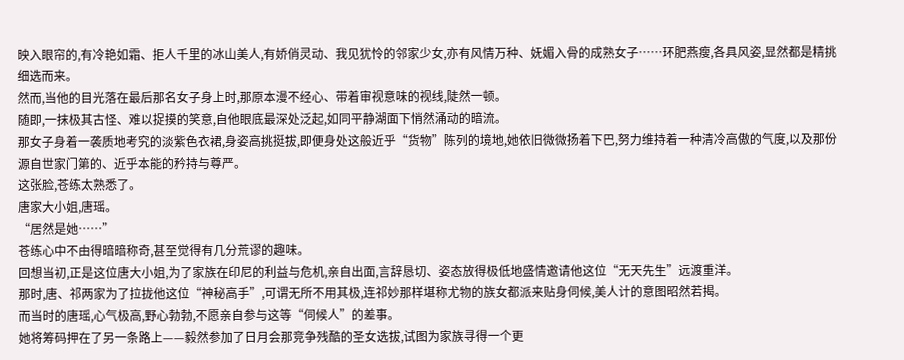映入眼帘的,有冷艳如霜、拒人千里的冰山美人,有娇俏灵动、我见犹怜的邻家少女,亦有风情万种、妩媚入骨的成熟女子……环肥燕瘦,各具风姿,显然都是精挑细选而来。
然而,当他的目光落在最后那名女子身上时,那原本漫不经心、带着审视意味的视线,陡然一顿。
随即,一抹极其古怪、难以捉摸的笑意,自他眼底最深处泛起,如同平静湖面下悄然涌动的暗流。
那女子身着一袭质地考究的淡紫色衣裙,身姿高挑挺拔,即便身处这般近乎“货物”陈列的境地,她依旧微微扬着下巴,努力维持着一种清冷高傲的气度,以及那份源自世家门第的、近乎本能的矜持与尊严。
这张脸,苍练太熟悉了。
唐家大小姐,唐瑶。
“居然是她……”
苍练心中不由得暗暗称奇,甚至觉得有几分荒谬的趣味。
回想当初,正是这位唐大小姐,为了家族在印尼的利益与危机,亲自出面,言辞恳切、姿态放得极低地盛情邀请他这位“无天先生”远渡重洋。
那时,唐、祁两家为了拉拢他这位“神秘高手”,可谓无所不用其极,连祁妙那样堪称尤物的族女都派来贴身伺候,美人计的意图昭然若揭。
而当时的唐瑶,心气极高,野心勃勃,不愿亲自参与这等“伺候人”的差事。
她将筹码押在了另一条路上——毅然参加了日月会那竞争残酷的圣女选拔,试图为家族寻得一个更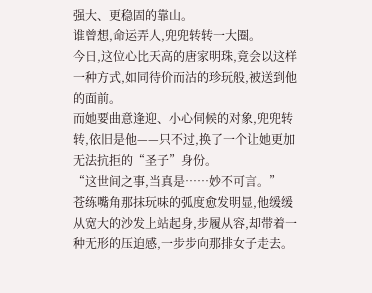强大、更稳固的靠山。
谁曾想,命运弄人,兜兜转转一大圈。
今日,这位心比天高的唐家明珠,竟会以这样一种方式,如同待价而沽的珍玩般,被送到他的面前。
而她要曲意逢迎、小心伺候的对象,兜兜转转,依旧是他——只不过,换了一个让她更加无法抗拒的“圣子”身份。
“这世间之事,当真是……妙不可言。”
苍练嘴角那抹玩味的弧度愈发明显,他缓缓从宽大的沙发上站起身,步履从容,却带着一种无形的压迫感,一步步向那排女子走去。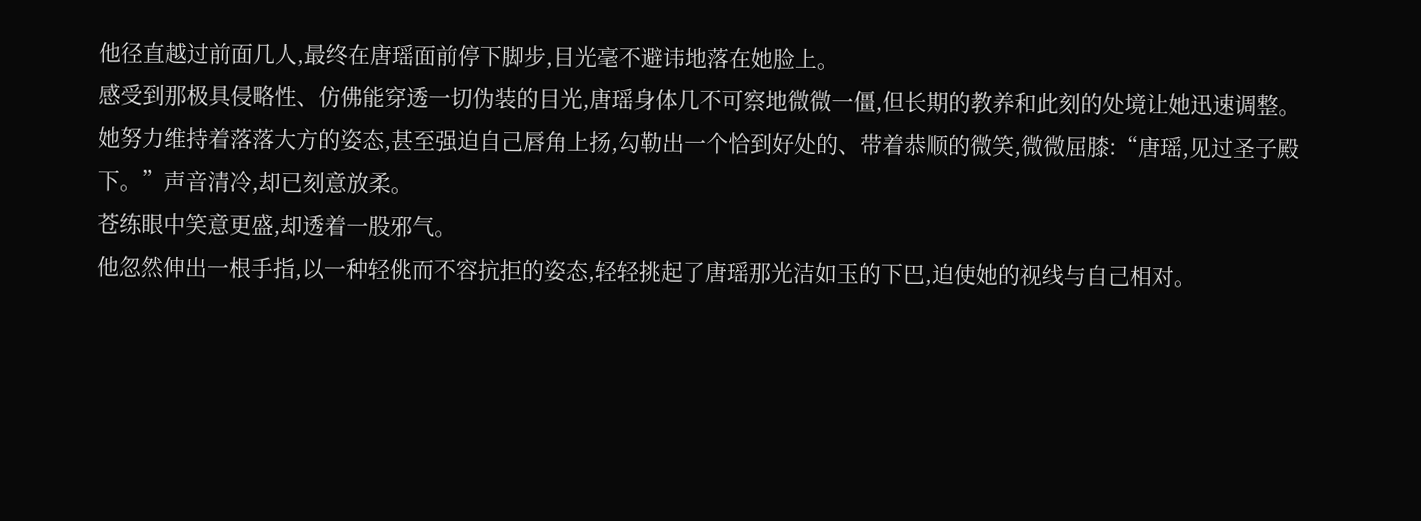他径直越过前面几人,最终在唐瑶面前停下脚步,目光毫不避讳地落在她脸上。
感受到那极具侵略性、仿佛能穿透一切伪装的目光,唐瑶身体几不可察地微微一僵,但长期的教养和此刻的处境让她迅速调整。
她努力维持着落落大方的姿态,甚至强迫自己唇角上扬,勾勒出一个恰到好处的、带着恭顺的微笑,微微屈膝:“唐瑶,见过圣子殿下。”声音清冷,却已刻意放柔。
苍练眼中笑意更盛,却透着一股邪气。
他忽然伸出一根手指,以一种轻佻而不容抗拒的姿态,轻轻挑起了唐瑶那光洁如玉的下巴,迫使她的视线与自己相对。